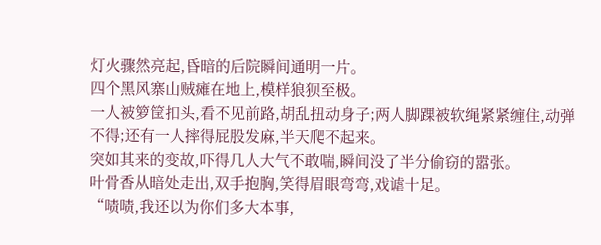灯火骤然亮起,昏暗的后院瞬间通明一片。
四个黑风寨山贼瘫在地上,模样狼狈至极。
一人被箩筐扣头,看不见前路,胡乱扭动身子;两人脚踝被软绳紧紧缠住,动弹不得;还有一人摔得屁股发麻,半天爬不起来。
突如其来的变故,吓得几人大气不敢喘,瞬间没了半分偷窃的嚣张。
叶骨香从暗处走出,双手抱胸,笑得眉眼弯弯,戏谑十足。
“啧啧,我还以为你们多大本事,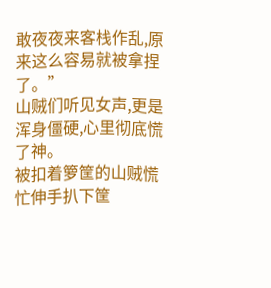敢夜夜来客栈作乱,原来这么容易就被拿捏了。”
山贼们听见女声,更是浑身僵硬,心里彻底慌了神。
被扣着箩筐的山贼慌忙伸手扒下筐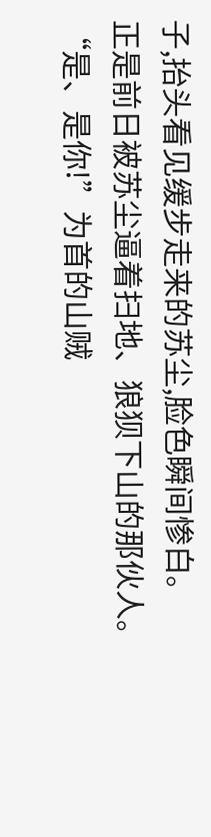子,抬头看见缓步走来的苏尘,脸色瞬间惨白。
正是前日被苏尘逼着扫地、狼狈下山的那伙人。
“是、是你!”为首的山贼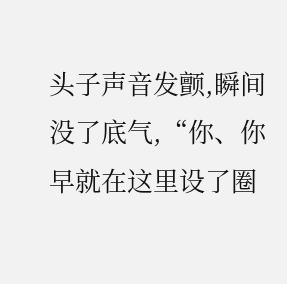头子声音发颤,瞬间没了底气,“你、你早就在这里设了圈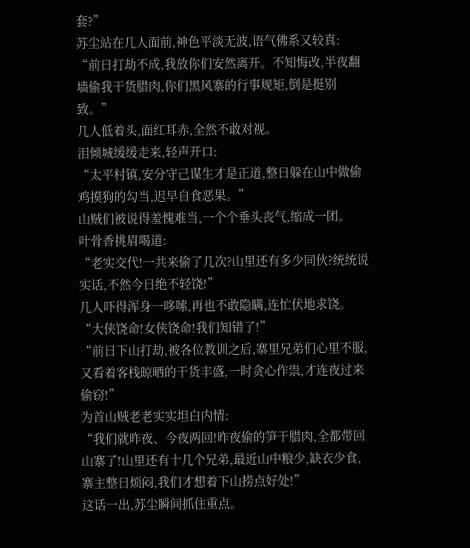套?”
苏尘站在几人面前,神色平淡无波,语气佛系又较真:
“前日打劫不成,我放你们安然离开。不知悔改,半夜翻墙偷我干货腊肉,你们黑风寨的行事规矩,倒是挺别致。”
几人低着头,面红耳赤,全然不敢对视。
泪倾城缓缓走来,轻声开口:
“太平村镇,安分守己谋生才是正道,整日躲在山中做偷鸡摸狗的勾当,迟早自食恶果。”
山贼们被说得羞愧难当,一个个垂头丧气,缩成一团。
叶骨香挑眉喝道:
“老实交代!一共来偷了几次?山里还有多少同伙?统统说实话,不然今日绝不轻饶!”
几人吓得浑身一哆嗦,再也不敢隐瞒,连忙伏地求饶。
“大侠饶命!女侠饶命!我们知错了!”
“前日下山打劫,被各位教训之后,寨里兄弟们心里不服,又看着客栈晾晒的干货丰盛,一时贪心作祟,才连夜过来偷窃!”
为首山贼老老实实坦白内情:
“我们就昨夜、今夜两回!昨夜偷的笋干腊肉,全都带回山寨了!山里还有十几个兄弟,最近山中粮少,缺衣少食,寨主整日烦闷,我们才想着下山捞点好处!”
这话一出,苏尘瞬间抓住重点。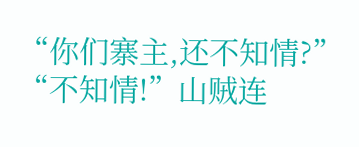“你们寨主,还不知情?”
“不知情!”山贼连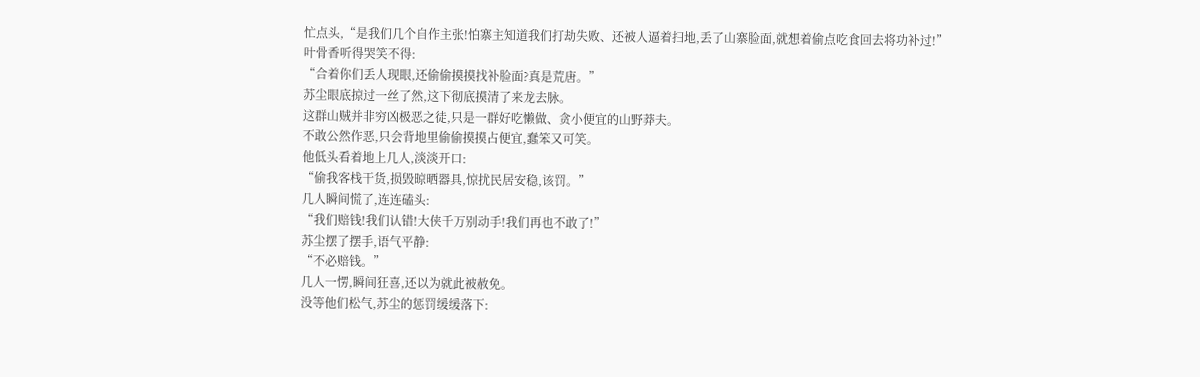忙点头,“是我们几个自作主张!怕寨主知道我们打劫失败、还被人逼着扫地,丢了山寨脸面,就想着偷点吃食回去将功补过!”
叶骨香听得哭笑不得:
“合着你们丢人现眼,还偷偷摸摸找补脸面?真是荒唐。”
苏尘眼底掠过一丝了然,这下彻底摸清了来龙去脉。
这群山贼并非穷凶极恶之徒,只是一群好吃懒做、贪小便宜的山野莽夫。
不敢公然作恶,只会背地里偷偷摸摸占便宜,蠢笨又可笑。
他低头看着地上几人,淡淡开口:
“偷我客栈干货,损毁晾晒器具,惊扰民居安稳,该罚。”
几人瞬间慌了,连连磕头:
“我们赔钱!我们认错!大侠千万别动手!我们再也不敢了!”
苏尘摆了摆手,语气平静:
“不必赔钱。”
几人一愣,瞬间狂喜,还以为就此被赦免。
没等他们松气,苏尘的惩罚缓缓落下: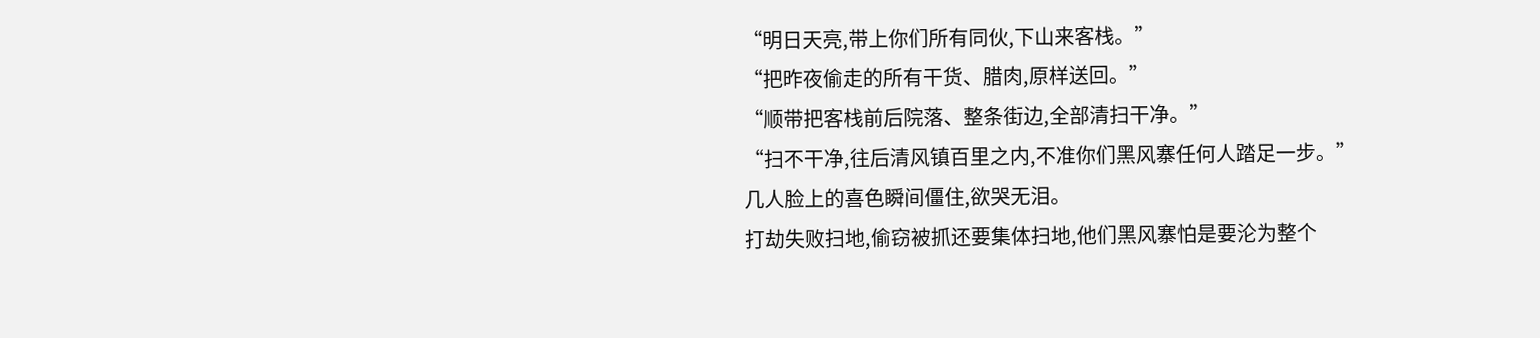“明日天亮,带上你们所有同伙,下山来客栈。”
“把昨夜偷走的所有干货、腊肉,原样送回。”
“顺带把客栈前后院落、整条街边,全部清扫干净。”
“扫不干净,往后清风镇百里之内,不准你们黑风寨任何人踏足一步。”
几人脸上的喜色瞬间僵住,欲哭无泪。
打劫失败扫地,偷窃被抓还要集体扫地,他们黑风寨怕是要沦为整个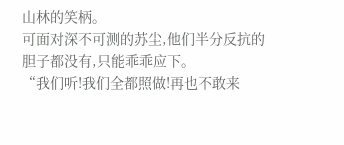山林的笑柄。
可面对深不可测的苏尘,他们半分反抗的胆子都没有,只能乖乖应下。
“我们听!我们全都照做!再也不敢来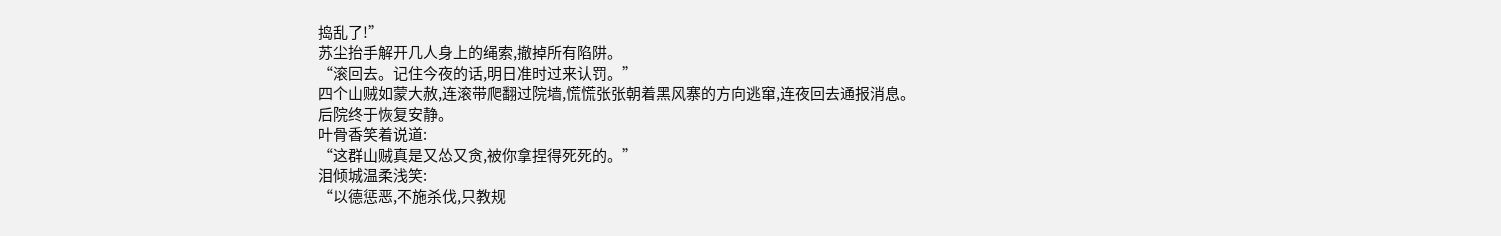捣乱了!”
苏尘抬手解开几人身上的绳索,撤掉所有陷阱。
“滚回去。记住今夜的话,明日准时过来认罚。”
四个山贼如蒙大赦,连滚带爬翻过院墙,慌慌张张朝着黑风寨的方向逃窜,连夜回去通报消息。
后院终于恢复安静。
叶骨香笑着说道:
“这群山贼真是又怂又贪,被你拿捏得死死的。”
泪倾城温柔浅笑:
“以德惩恶,不施杀伐,只教规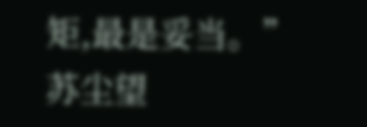矩,最是妥当。”
苏尘望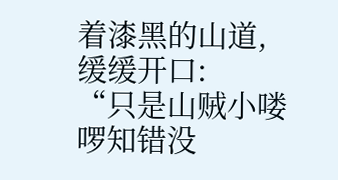着漆黑的山道,缓缓开口:
“只是山贼小喽啰知错没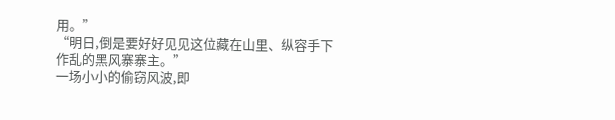用。”
“明日,倒是要好好见见这位藏在山里、纵容手下作乱的黑风寨寨主。”
一场小小的偷窃风波,即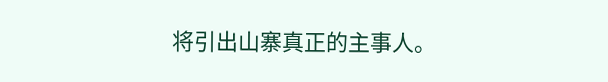将引出山寨真正的主事人。